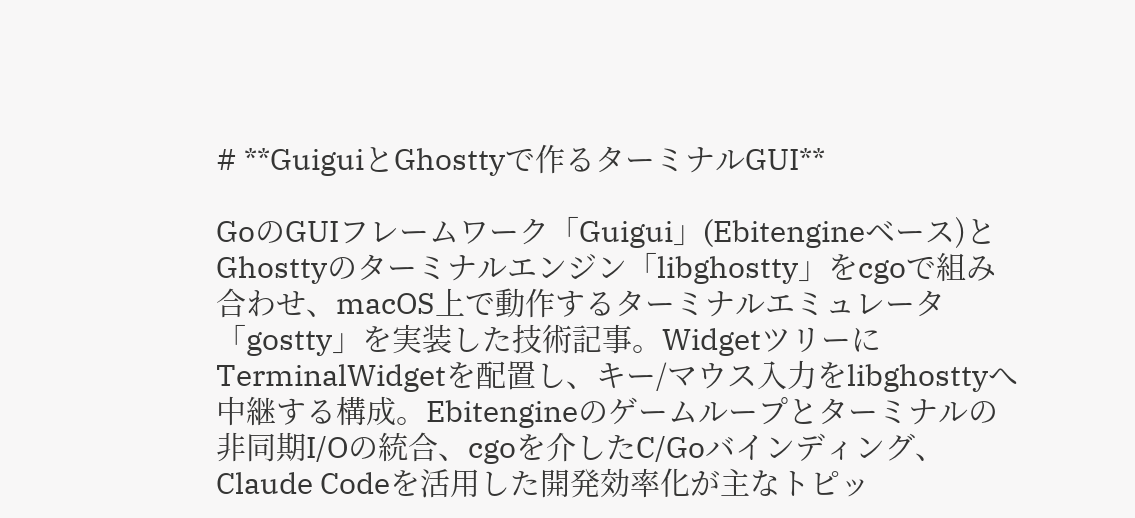# **GuiguiとGhosttyで作るターミナルGUI**

GoのGUIフレームワーク「Guigui」(Ebitengineベース)とGhosttyのターミナルエンジン「libghostty」をcgoで組み合わせ、macOS上で動作するターミナルエミュレータ「gostty」を実装した技術記事。WidgetツリーにTerminalWidgetを配置し、キー/マウス入力をlibghosttyへ中継する構成。Ebitengineのゲームループとターミナルの非同期I/Oの統合、cgoを介したC/Goバインディング、Claude Codeを活用した開発効率化が主なトピッ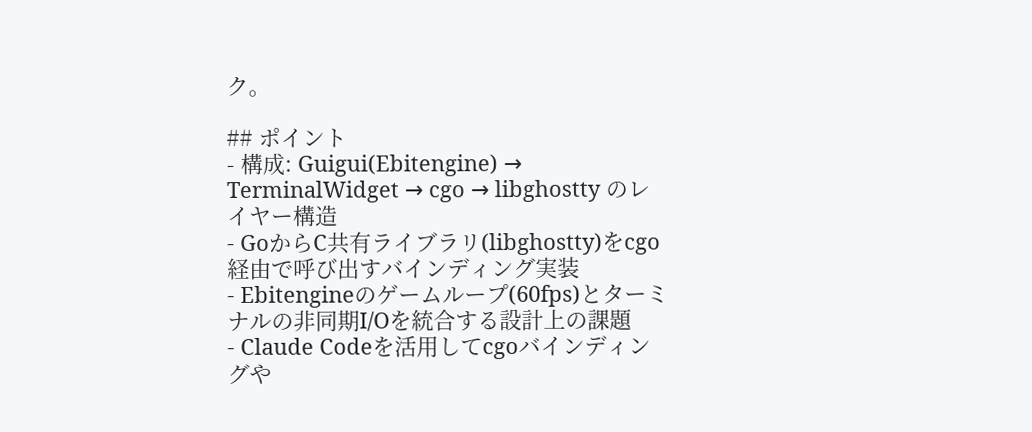ク。

## ポイント
- 構成: Guigui(Ebitengine) → TerminalWidget → cgo → libghostty のレイヤー構造
- GoからC共有ライブラリ(libghostty)をcgo経由で呼び出すバインディング実装
- Ebitengineのゲームループ(60fps)とターミナルの非同期I/Oを統合する設計上の課題
- Claude Codeを活用してcgoバインディングや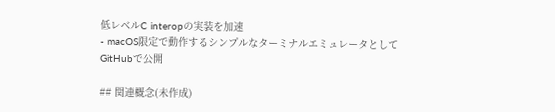低レベルC interopの実装を加速
- macOS限定で動作するシンプルなターミナルエミュレータとしてGitHubで公開

## 関連概念(未作成)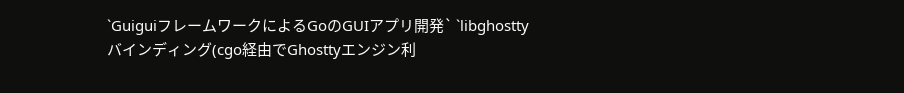`GuiguiフレームワークによるGoのGUIアプリ開発` `libghosttyバインディング(cgo経由でGhosttyエンジン利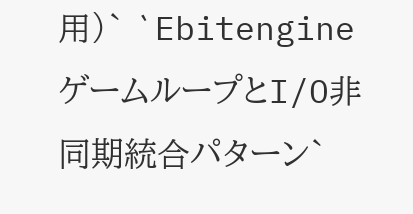用)` `EbitengineゲームループとI/O非同期統合パターン`